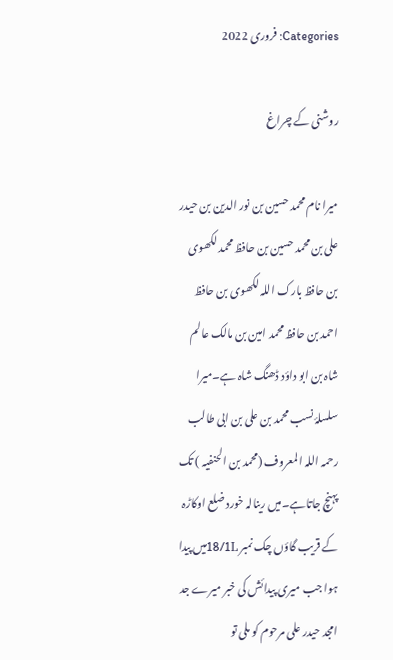Categories: فروری 2022

روشنی کے چراغ

میرا نام محمد حسین بن نور الدین بن حیدر علی بن محمد حسین بن حافظ محمد لکھوی بن حافظ بارک اللہ لکھوی بن حافظ احمد بن حافظ محمد امین بن مالک عالم شاہ بن ابو داؤد ڈھنگ شاہ ہے۔میرا سلسلۂ نسب محمد بن علی بن ابی طالب رحمہ اللہ المعروف (محمد بن الحنفیہ ) تک پہنچ جاتاہے۔میں رینالہ خورد ضلع اوکاڑہ کے قریب گاؤں چک نمبر 18/1Lمیں پیدا ہوا جب میری پیدائش کی خبر میرے جد امجد حیدر علی مرحوم کو ملی تو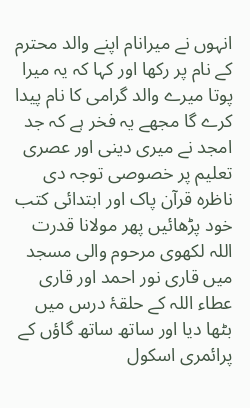انہوں نے میرانام اپنے والد محترم کے نام پر رکھا اور کہا کہ یہ میرا پوتا میرے والد گرامی کا نام پیدا کرے گا مجھے یہ فخر ہے کہ جد امجد نے میری دینی اور عصری تعلیم پر خصوصی توجہ دی ناظرہ قرآن پاک اور ابتدائی کتب خود پڑھائیں پھر مولانا قدرت اللہ لکھوی مرحوم والی مسجد میں قاری نور احمد اور قاری عطاء اللہ کے حلقۂ درس میں بٹھا دیا اور ساتھ ساتھ گاؤں کے پرائمری اسکول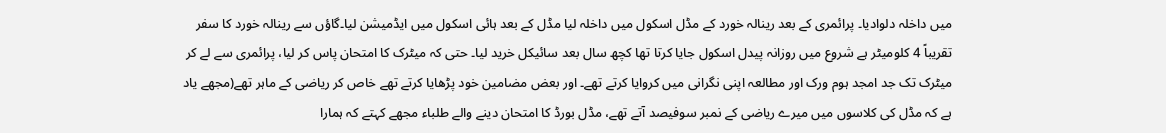میں داخلہ دلوادیا۔ پرائمری کے بعد رینالہ خورد کے مڈل اسکول میں داخلہ لیا مڈل کے بعد ہائی اسکول میں ایڈمیشن لیا۔گاؤں سے رینالہ خورد کا سفر تقریباً 4 کلومیٹر ہے شروع میں روزانہ پیدل اسکول جایا کرتا تھا کچھ سال بعد سائیکل خرید لیا۔ حتی کہ میٹرک کا امتحان پاس کر لیا، پرائمری سے لے کر میٹرک تک جد امجد ہوم ورک اور مطالعہ اپنی نگرانی میں کروایا کرتے تھے۔ اور بعض مضامین خود پڑھایا کرتے تھے خاص کر ریاضی کے ماہر تھے(مجھے یاد ہے کہ مڈل کی کلاسوں میں میرے ریاضی کے نمبر سوفیصد آتے تھے، مڈل بورڈ کا امتحان دینے والے طلباء مجھے کہتے کہ ہمارا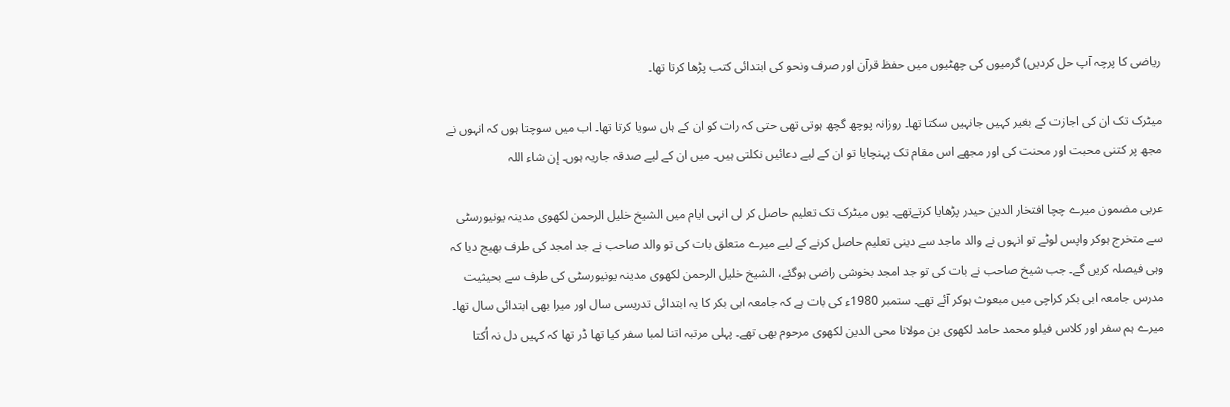ریاضی کا پرچہ آپ حل کردیں) گرمیوں کی چھٹیوں میں حفظ قرآن اور صرف ونحو کی ابتدائی کتب پڑھا کرتا تھا۔

میٹرک تک ان کی اجازت کے بغیر کہیں جانہیں سکتا تھا۔ روزانہ پوچھ گچھ ہوتی تھی حتی کہ رات کو ان کے ہاں سویا کرتا تھا۔ اب میں سوچتا ہوں کہ انہوں نے مجھ پر کتنی محبت اور محنت کی اور مجھے اس مقام تک پہنچایا تو ان کے لیے دعائیں نکلتی ہیں۔ میں ان کے لیے صدقہ جاریہ ہوں۔ إن شاء اللہ

عربی مضمون میرے چچا افتخار الدین حیدر پڑھایا کرتےتھے۔ یوں میٹرک تک تعلیم حاصل کر لی انہی ایام میں الشیخ خلیل الرحمن لکھوی مدینہ یونیورسٹی سے متخرج ہوکر واپس لوٹے تو انہوں نے والد ماجد سے دینی تعلیم حاصل کرنے کے لیے میرے متعلق بات کی تو والد صاحب نے جد امجد کی طرف بھیج دیا کہ وہی فیصلہ کریں گے۔ جب شیخ صاحب نے بات کی تو جد امجد بخوشی راضی ہوگئے، الشیخ خلیل الرحمن لکھوی مدینہ یونیورسٹی کی طرف سے بحیثیت مدرس جامعہ ابی بکر کراچی میں مبعوث ہوکر آئے تھے۔ ستمبر 1980ء کی بات ہے کہ جامعہ ابی بکر کا یہ ابتدائی تدریسی سال اور میرا بھی ابتدائی سال تھا۔ میرے ہم سفر اور کلاس فیلو محمد حامد لکھوی بن مولانا محی الدین لکھوی مرحوم بھی تھے۔ پہلی مرتبہ اتنا لمبا سفر کیا تھا ڈر تھا کہ کہیں دل نہ اُکتا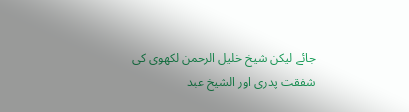جائے لیکن شیخ خلیل الرحمن لکھوی کی شفقت پدری اور الشیخ عبد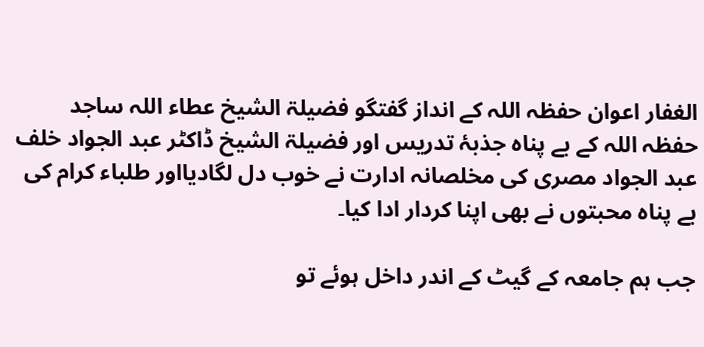الغفار اعوان حفظہ اللہ کے انداز گفتگو فضیلۃ الشیخ عطاء اللہ ساجد حفظہ اللہ کے بے پناہ جذبۂ تدریس اور فضیلۃ الشیخ ڈاکٹر عبد الجواد خلف عبد الجواد مصری کی مخلصانہ ادارت نے خوب دل لگادیااور طلباء کرام کی بے پناہ محبتوں نے بھی اپنا کردار ادا کیا۔

جب ہم جامعہ کے گیٹ کے اندر داخل ہوئے تو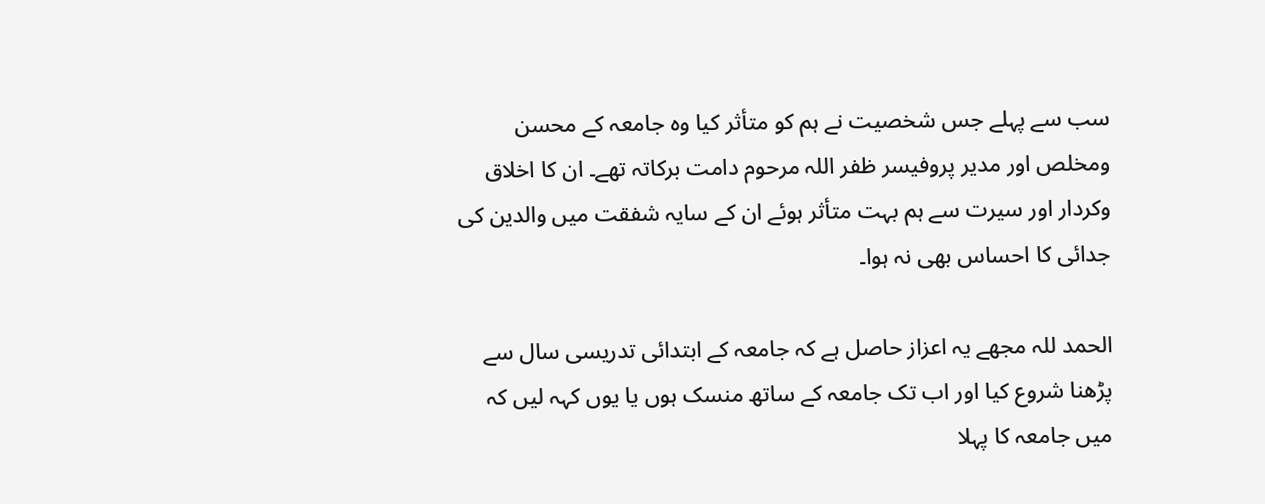سب سے پہلے جس شخصیت نے ہم کو متأثر کیا وہ جامعہ کے محسن ومخلص اور مدیر پروفیسر ظفر اللہ مرحوم دامت برکاتہ تھے۔ ان کا اخلاق وکردار اور سیرت سے ہم بہت متأثر ہوئے ان کے سایہ شفقت میں والدین کی جدائی کا احساس بھی نہ ہوا۔

الحمد للہ مجھے یہ اعزاز حاصل ہے کہ جامعہ کے ابتدائی تدریسی سال سے پڑھنا شروع کیا اور اب تک جامعہ کے ساتھ منسک ہوں یا یوں کہہ لیں کہ میں جامعہ کا پہلا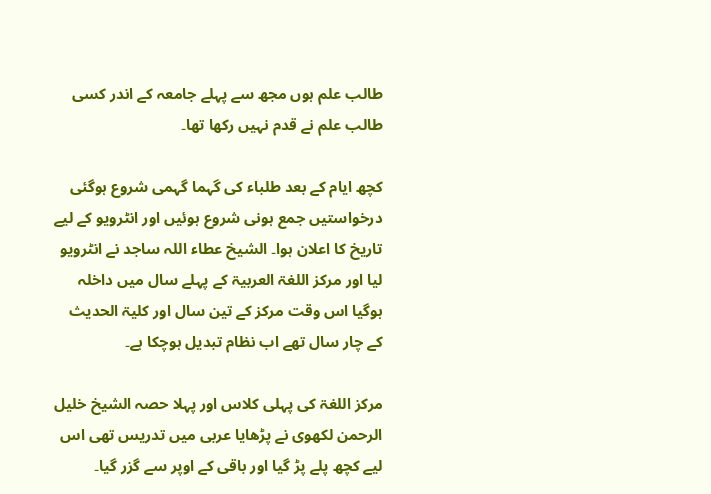طالب علم ہوں مجھ سے پہلے جامعہ کے اندر کسی طالب علم نے قدم نہیں رکھا تھا۔

کچھ ایام کے بعد طلباء کی گہما گہمی شروع ہوگئی درخواستیں جمع ہونی شروع ہوئیں اور انٹرویو کے لیے تاریخ کا اعلان ہوا۔ الشیخ عطاء اللہ ساجد نے انٹرویو لیا اور مرکز اللغۃ العربیۃ کے پہلے سال میں داخلہ ہوگیا اس وقت مرکز کے تین سال اور کلیۃ الحدیث کے چار سال تھے اب نظام تبدیل ہوچکا ہے۔

مرکز اللغۃ کی پہلی کلاس اور پہلا حصہ الشیخ خلیل الرحمن لکھوی نے پڑھایا عربی میں تدریس تھی اس لیے کچھ پلے پڑ گیا اور باقی کے اوپر سے گزر گیا۔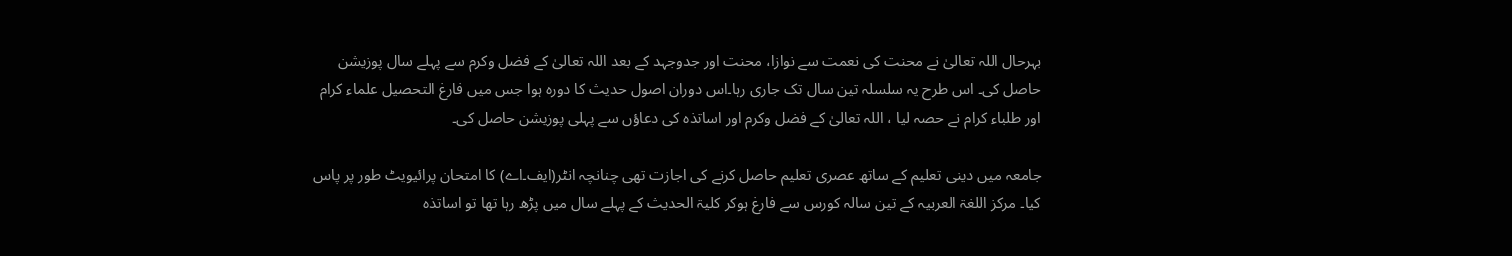بہرحال اللہ تعالیٰ نے محنت کی نعمت سے نوازا، محنت اور جدوجہد کے بعد اللہ تعالیٰ کے فضل وکرم سے پہلے سال پوزیشن حاصل کی۔ اس طرح یہ سلسلہ تین سال تک جاری رہا۔اس دوران اصول حدیث کا دورہ ہوا جس میں فارغ التحصیل علماء کرام اور طلباء کرام نے حصہ لیا ، اللہ تعالیٰ کے فضل وکرم اور اساتذہ کی دعاؤں سے پہلی پوزیشن حاصل کی۔

جامعہ میں دینی تعلیم کے ساتھ عصری تعلیم حاصل کرنے کی اجازت تھی چنانچہ انٹر(ایف۔اے) کا امتحان پرائیویٹ طور پر پاس کیا۔ مرکز اللغۃ العربیہ کے تین سالہ کورس سے فارغ ہوکر کلیۃ الحدیث کے پہلے سال میں پڑھ رہا تھا تو اساتذہ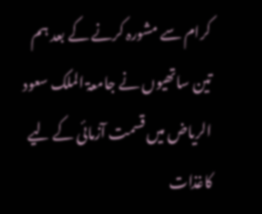کرام سے مشورہ کرنے کے بعد ہم تین ساتھیوں نے جامعۃ الملک سعود الریاض میں قسمت آزمائی کے لیے کاغذات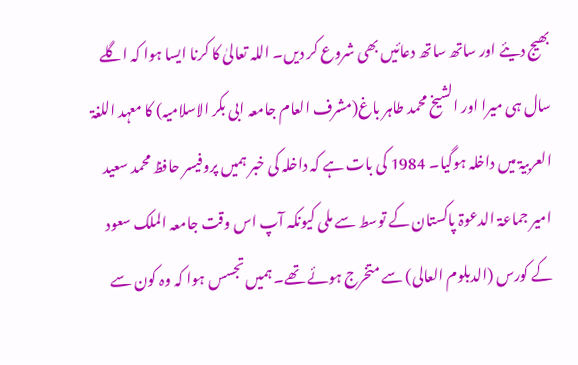بھیج دیئے اور ساتھ ساتھ دعائیں بھی شروع کر دیں۔ اللہ تعالیٰ کا کرنا ایسا ہوا کہ اگلے سال ہی میرا اور الشیخ محمد طاہر باغ(مشرف العام جامعہ ابی بکر الاسلامیہ) کا معہد اللغۃ العربیۃ میں داخلہ ہوگیا۔ 1984 کی بات ہے کہ داخلہ کی خبر ہمیں پروفیسر حافظ محمد سعید امیر جماعۃ الدعوۃ پاکستان کے توسط سے ملی کیونکہ آپ اس وقت جامعہ الملک سعود کے کورس (الدبلوم العالی) سے متخرج ہوئے تھے۔ ہمیں تجسس ہوا کہ وہ کون سے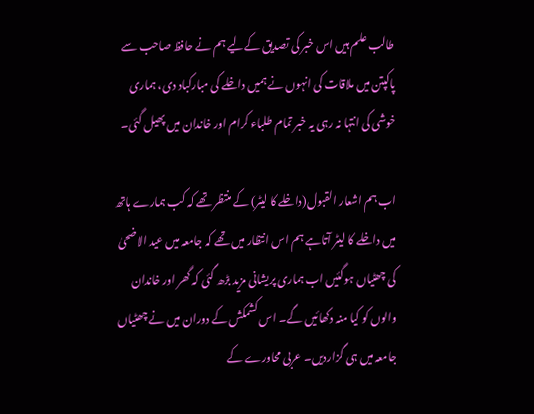طالب علم ہیں اس خبر کی تصدیق کےلیے ہم نے حافظ صاحب سے پاکپتن میں ملاقات کی انہوں نے ہمیں داخلے کی مبارکباد دی، ہماری خوشی کی انتہا نہ رہی یہ خبر تمام طلباء کرام اور خاندان میں پھیل گئی۔

اب ہم اشعار القبول(داخلے کا لیٹر) کے منتظر تھے کہ کب ہمارے ہاتھ میں داخلے کا لیٹر آتاہے ہم اس انتظار میں تھے کہ جامعہ میں عید الاضحیٰ کی چھٹیاں ہوگئیں اب ہماری پریشانی مزید بڑھ گئی کہ گھر اور خاندان والوں کو کیا منہ دکھائیں گے۔ اس کشمکش کے دوران میں نے چھٹیاں جامعہ میں ہی گزاردیں۔ عربی محاورے کے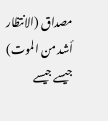مصداق (الانتظار أشد من الموت) جیسے جیسے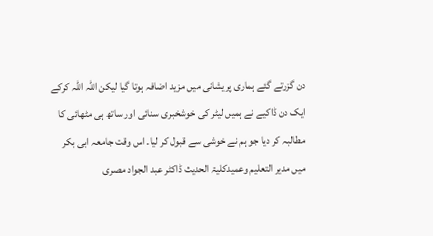دن گزرتے گئے ہماری پریشانی میں مزید اضافہ ہوتا گیا لیکن اللہ اللہ کرکے ایک دن ڈاکیے نے ہمیں لیٹر کی خوشخبری سنائی اور ساتھ ہی مٹھائی کا مطالبہ کر دیا جو ہم نے خوشی سے قبول کر لیا۔ اس وقت جامعہ ابی بکر میں مدیر التعلیم وعمیدکلیۃ الحدیث ڈاکٹر عبد الجواد مصری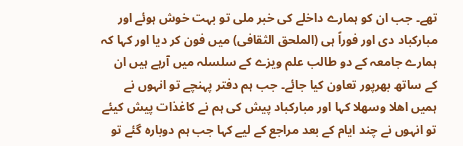تھے۔ جب ان کو ہمارے داخلے کی خبر ملی تو بہت خوش ہوئے اور مبارکباد دی اور فوراً ہی (الملحق الثقافی) میں فون کر دیا اور کہا کہ ہمارے جامعہ کے دو طالب علم ویزے کے سلسلہ میں آرہے ہیں ان کے ساتھ بھرپور تعاون کیا جائے۔ جب ہم دفتر پہنچے تو انہوں نے ہمیں اھلا وسھلا کہا اور مبارکباد پیش کی ہم نے کاغذات پیش کیئے تو انہوں نے چند ایام کے بعد مراجع کے لیے کہا جب ہم دوبارہ گئے تو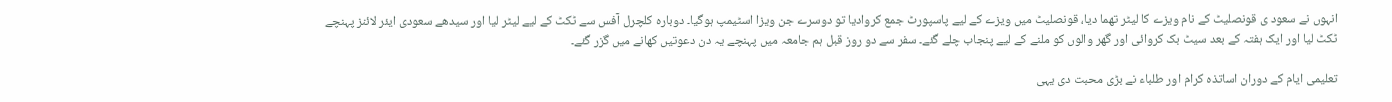انہوں نے سعود ی قونصلیٹ کے نام ویزے کا لیٹر تھما دیا، قونصلیٹ میں ویزے کے لیے پاسپورٹ جمع کروادیا تو دوسرے جن ویزا اسٹیمپ ہوگیا۔ دوبارہ کلچرل آفس سے ٹکٹ کے لیے لیٹر لیا اور سیدھے سعودی ایئر لائنز پہنچے ٹکٹ لیا اور ایک ہفتہ کے بعد سیٹ بک کروائی اور گھر والوں کو ملنے کے لیے پنجاب چلے گئے۔ سفر سے دو روز قبل ہم جامعہ میں پہنچے یہ دن دعوتیں کھانے میں گزر گئے۔

تعلیمی ایام کے دوران اساتذہ کرام اور طلباء نے بڑی محبت دی یہی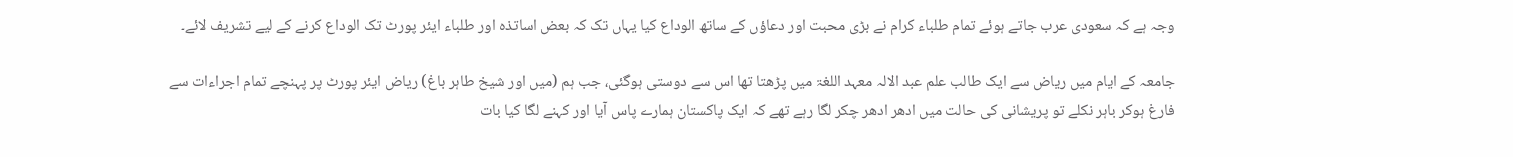وجہ ہے کہ سعودی عرب جاتے ہوئے تمام طلباء کرام نے بڑی محبت اور دعاؤں کے ساتھ الوداع کیا یہاں تک کہ بعض اساتذہ اور طلباء ایئر پورٹ تک الوداع کرنے کے لیے تشریف لائے۔

جامعہ کے ایام میں ریاض سے ایک طالب علم عبد الالہ معہد اللغۃ میں پڑھتا تھا اس سے دوستی ہوگئی، جب ہم (میں اور شیخ طاہر باغ) ریاض ایئر پورٹ پر پہنچے تمام اجراءات سے فارغ ہوکر باہر نکلے تو پریشانی کی حالت میں ادھر ادھر چکر لگا رہے تھے کہ ایک پاکستان ہمارے پاس آیا اور کہنے لگا کیا بات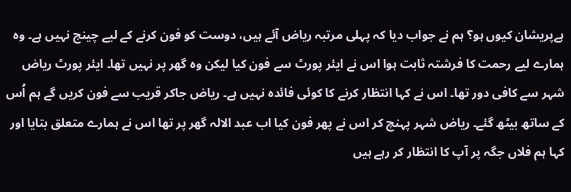ہےپریشان کیوں ہو؟ ہم نے جواب دیا کہ پہلی مرتبہ ریاض آئے ہیں، دوست کو فون کرنے کے لیے چینج نہیں ہے۔ وہ ہمارے لیے رحمت کا فرشتہ ثابت ہوا اس نے ایئر پورٹ سے فون کیا لیکن وہ گھر پر نہیں تھا۔ ایئر پورٹ ریاض شہر سے کافی دور تھا۔ اس نے کہا انتظار کرنے کا کوئی فائدہ نہیں ہے۔ ریاض جاکر قریب سے فون کریں گے ہم اُس کے ساتھ بیٹھ گئے۔ ریاض شہر پہنچ کر اس نے پھر فون کیا اب عبد الالہ گھر پر تھا اس نے ہمارے متعلق بتایا اور کہا ہم فلاں جگہ پر آپ کا انتظار کر رہے ہیں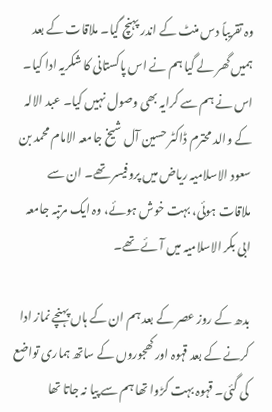وہ تقریباً دس منٹ کے اندر پہنچ گیا۔ ملاقات کے بعد ہمیں گھر لے گیا ہم نے اس پاکستانی کا شکریہ ادا کیا۔ اس نے ہم سے کرایہ بھی وصول نہیں کیا۔ عبد الالہ کے والد محترم ڈاکٹر حسین آل شیخ جامعہ الامام محمد بن سعود الاسلامیہ ریاض میں پروفیسر تھے۔ ان سے ملاقات ہوئی، بہت خوش ہوئے، وہ ایک مرتبہ جامعہ ابی بکر الاسلامیہ میں آئے تھے۔

بدھ کے روز عصر کے بعد ہم ان کے ہاں پہنچے نماز ادا کرنے کے بعد قہوہ اور کھجوروں کے ساتھ ہماری تواضع کی گئی۔ قہوہ بہت کڑوا تھا ہم سے پیا نہ جاتا تھا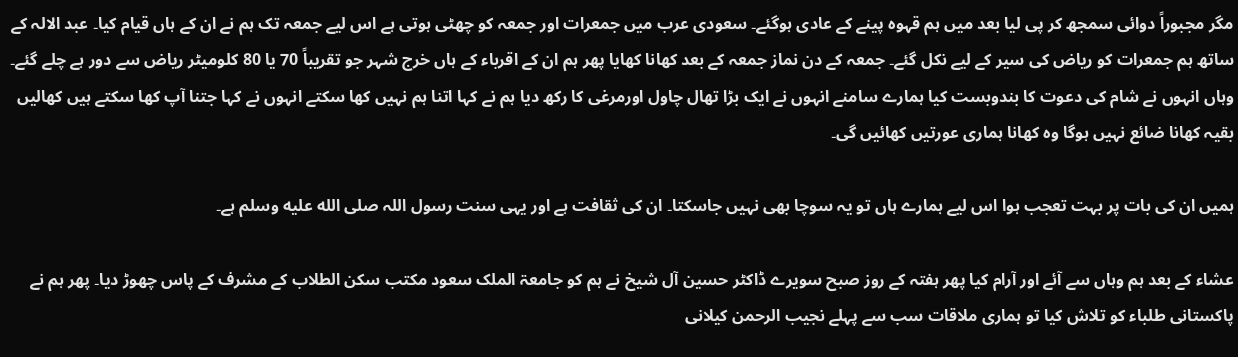مگر مجبوراً دوائی سمجھ کر پی لیا بعد میں ہم قہوہ پینے کے عادی ہوگئے۔ سعودی عرب میں جمعرات اور جمعہ کو چھٹی ہوتی ہے اس لیے جمعہ تک ہم نے ان کے ہاں قیام کیا۔ عبد الالہ کے ساتھ ہم جمعرات کو ریاض کی سیر کے لیے نکل گئے۔ جمعہ کے دن نماز جمعہ کے بعد کھانا کھایا پھر ہم ان کے اقرباء کے ہاں خرج شہر جو تقریباً 70 یا 80 کلومیٹر ریاض سے دور ہے چلے گئے۔ وہاں انہوں نے شام کی دعوت کا بندوبست کیا ہمارے سامنے انہوں نے ایک بڑا تھال چاول اورمرغی کا رکھ دیا ہم نے کہا اتنا ہم نہیں کھا سکتے انہوں نے کہا جتنا آپ کھا سکتے ہیں کھالیں بقیہ کھانا ضائع نہیں ہوگا وہ کھانا ہماری عورتیں کھائیں گی۔

ہمیں ان کی بات پر بہت تعجب ہوا اس لیے ہمارے ہاں تو یہ سوچا بھی نہیں جاسکتا۔ ان کی ثقافت ہے اور یہی سنت رسول اللہ صلى الله عليه وسلم ہے۔

عشاء کے بعد ہم وہاں سے آئے اور آرام کیا پھر ہفتہ کے روز صبح سویرے ڈاکٹر حسین آل شیخ نے ہم کو جامعۃ الملک سعود مکتب سکن الطلاب کے مشرف کے پاس چھوڑ دیا۔ پھر ہم نے پاکستانی طلباء کو تلاش کیا تو ہماری ملاقات سب سے پہلے نجیب الرحمن کیلانی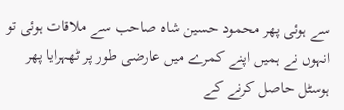سے ہوئی پھر محمود حسین شاہ صاحب سے ملاقات ہوئی تو انہوں نے ہمیں اپنے کمرے میں عارضی طور پر ٹھہرایا پھر ہوسٹل حاصل کرنے کے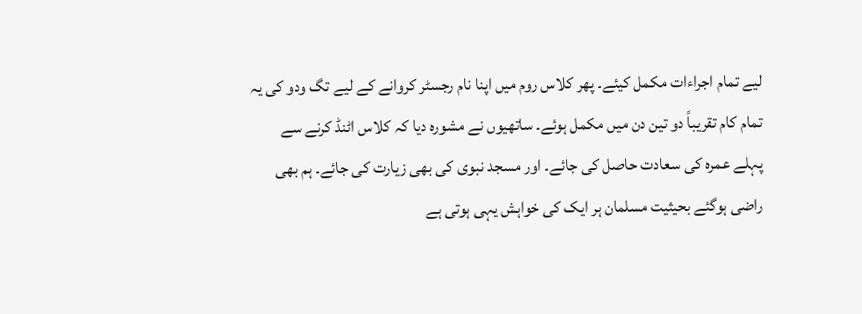لیے تمام اجراءات مکمل کیئے۔ پھر کلاس روم میں اپنا نام رجسٹر کروانے کے لیے تگ ودو کی یہ تمام کام تقریباً دو تین دن میں مکمل ہوئے۔ ساتھیوں نے مشورہ دیا کہ کلاس اٹنڈ کرنے سے پہلے عمرہ کی سعادت حاصل کی جائے۔ اور مسجد نبوی کی بھی زیارت کی جائے۔ ہم بھی راضی ہوگئے بحیثیت مسلمان ہر ایک کی خواہش یہی ہوتی ہے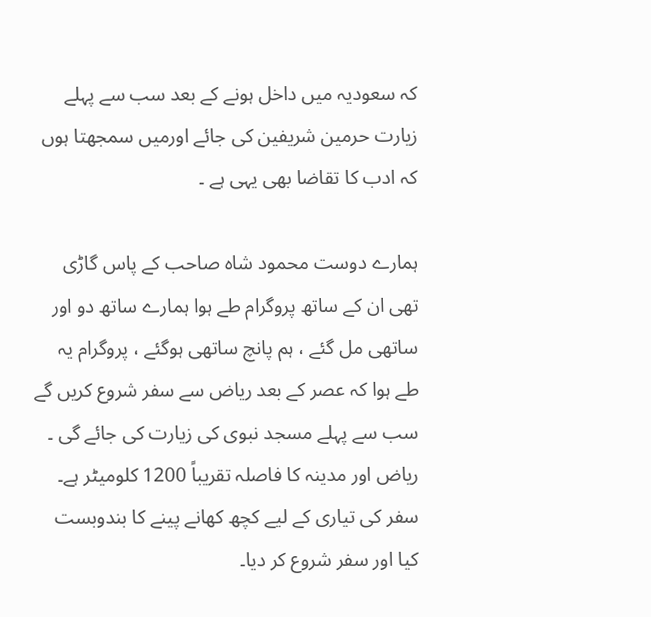کہ سعودیہ میں داخل ہونے کے بعد سب سے پہلے زیارت حرمین شریفین کی جائے اورمیں سمجھتا ہوں کہ ادب کا تقاضا بھی یہی ہے ۔

ہمارے دوست محمود شاہ صاحب کے پاس گاڑی تھی ان کے ساتھ پروگرام طے ہوا ہمارے ساتھ دو اور ساتھی مل گئے ، ہم پانچ ساتھی ہوگئے ، پروگرام یہ طے ہوا کہ عصر کے بعد ریاض سے سفر شروع کریں گے سب سے پہلے مسجد نبوی کی زیارت کی جائے گی ۔ ریاض اور مدینہ کا فاصلہ تقریباً 1200 کلومیٹر ہے۔ سفر کی تیاری کے لیے کچھ کھانے پینے کا بندوبست کیا اور سفر شروع کر دیا۔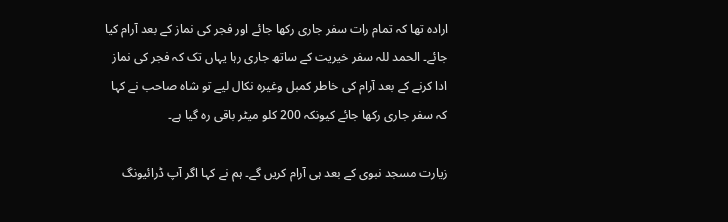ارادہ تھا کہ تمام رات سفر جاری رکھا جائے اور فجر کی نماز کے بعد آرام کیا جائے۔ الحمد للہ سفر خیریت کے ساتھ جاری رہا یہاں تک کہ فجر کی نماز ادا کرنے کے بعد آرام کی خاطر کمبل وغیرہ نکال لیے تو شاہ صاحب نے کہا کہ سفر جاری رکھا جائے کیونکہ 200 کلو میٹر باقی رہ گیا ہے۔

زیارت مسجد نبوی کے بعد ہی آرام کریں گے۔ ہم نے کہا اگر آپ ڈرائیونگ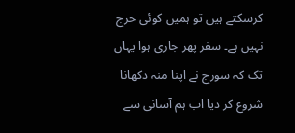کرسکتے ہیں تو ہمیں کوئی حرج نہیں ہے۔ سفر پھر جاری ہوا یہاں تک کہ سورج نے اپنا منہ دکھانا شروع کر دیا اب ہم آسانی سے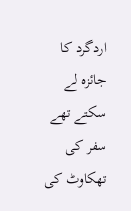اردگرد کا جائزہ لے سکتے تھے سفر کی تھکاوٹ کی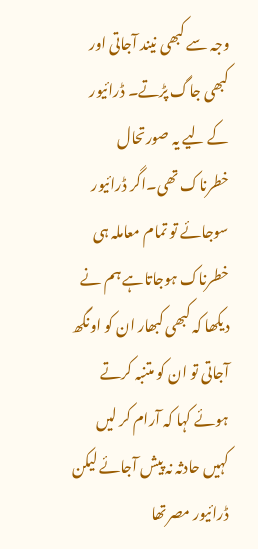وجہ سے کبھی نیند آجاتی اور کبھی جاگ پڑتے۔ ڈرائیور کے لیے یہ صورتحال خطرناک تھی۔اگر ڈرائیور سوجائے تو تمام معاملہ ہی خطرناک ہوجاتاہے ہم نے دیکھا کہ کبھی کبھار ان کو اونگھ آجاتی تو ان کو متنبہ کرتے ہوئے کہا کہ آرام کر لیں کہیں حادثہ نہ پیش آجائے لیکن ڈرائیور مصرتھا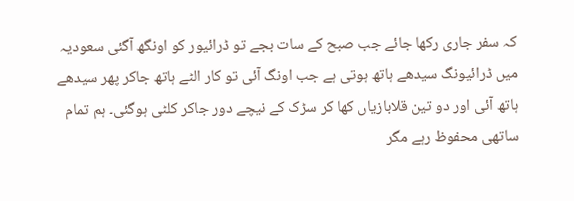کہ سفر جاری رکھا جائے جب صبح کے سات بجے تو ڈرائیور کو اونگھ آگئی سعودیہ میں ڈرائیونگ سیدھے ہاتھ ہوتی ہے جب اونگ آئی تو کار الٹے ہاتھ جاکر پھر سیدھے ہاتھ آئی اور دو تین قلابازیاں کھا کر سڑک کے نیچے دور جاکر کلٹی ہوگئی۔ ہم تمام ساتھی محفوظ رہے مگر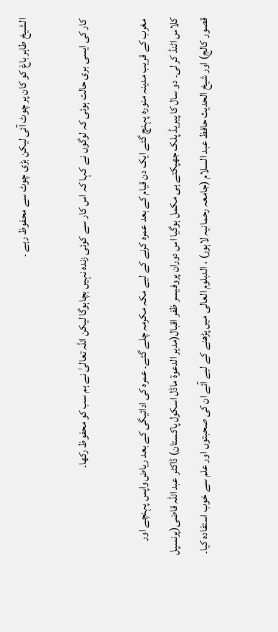الشیخ طاہر باغ کو کان پر چوٹ آئی لیکن بڑی چوٹ سے محفوظ رہے ۔

کار کی ایسی بری حالت ہوئی کہ لوگوں نے کہا کہ اس کار سے کوئی زندہ نہیں بچاہوگا لیکن اللہ تعالیٰ نے ہم سب کو محفوظ رکھا۔

مغرب کے قریب مدینہ منورہ پہنچ گئے ایک دن قیام کے بعد عمرہ کرنے کے لیے مکہ مکرمہ چلے گئے۔ عمرہ کی ادائیگی کے بعد ریاض واپس پہنچے اور کلاس اٹنڈ کر لی۔ دو سال کا پیریڈ پلک جھپکتے ہی مکمل ہوگیا اس دوران پروفیسر ظفر اقبال(مدیر الدعوۃ ماڈل اسکول پاکستان) ڈاکٹر عبد اللہ قاضی(پرنسپل قصور کالج) اور شیخ الحدیث حافظ عبد السلام (جامعہ رحمانیہ لاہور) ، الدبلوم العالی میں پڑھنے کے لیے آئے ان کی صحبتوں اور علم سے خوب استفادہ کیا۔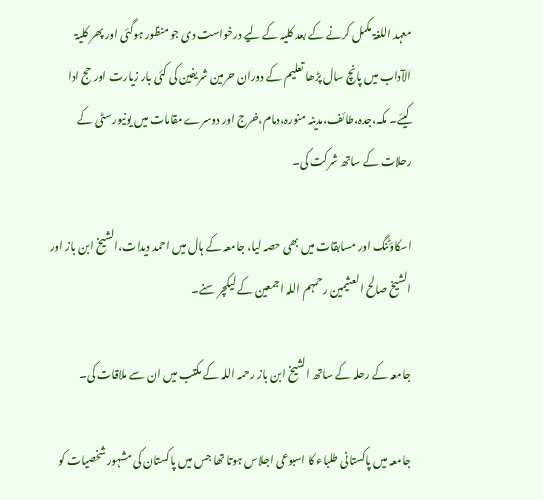معہد اللغۃ مکمل کرنے کے بعد کلیہ کے لیے درخواست دی جو منظور ہوگئی اور پھر کلیۃ الآداب میں پانچ سال پڑھا تعلیم کے دوران حرمین شریفین کی کئی بار زیارت اور حج ادا کیئے۔ مکہ،جدہ،طائف،مدینہ منورہ،دمام،خرج اور دوسرے مقامات میں یونیورسٹی کے رحلات کے ساتھ شرکت کی۔

اسکاؤٹنگ اور مسابقات میں بھی حصہ لیا، جامعہ کے ہال میں احمد دیدات،الشیخ ابن باز اور الشیخ صالح العثیمین رحمہم اللہ اجمعین کے لیکچر سنے۔

جامعہ کے رحلہ کے ساتھ الشیخ ابن باز رحمہ اللہ کے مکتب میں ان سے ملاقات کی۔

جامعہ میں پاکستانی طلباء کا اسبوعی اجلاس ہوتا تھا جس میں پاکستان کی مشہور شخصیات کو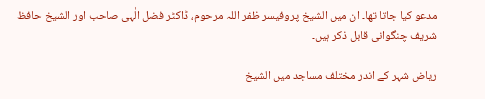مدعو کیا جاتا تھا۔ ان میں الشیخ پروفیسر ظفر اللہ مرحوم، ڈاکٹر فضل الٰہی صاحب اور الشیخ حافظ شریف چنگوانی قابل ذکر ہیں۔

ریاض شہر کے اندر مختلف مساجد میں الشیخ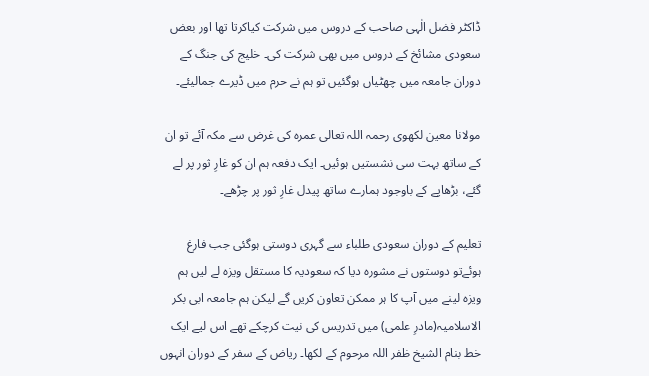ڈاکٹر فضل الٰہی صاحب کے دروس میں شرکت کیاکرتا تھا اور بعض سعودی مشائخ کے دروس میں بھی شرکت کی۔ خلیج کی جنگ کے دوران جامعہ میں چھٹیاں ہوگئیں تو ہم نے حرم میں ڈیرے جمالیئے۔

مولانا معین لکھوی رحمہ اللہ تعالی عمرہ کی غرض سے مکہ آئے تو ان کے ساتھ بہت سی نشستیں ہوئیں۔ ایک دفعہ ہم ان کو غارِ ثور پر لے گئے، بڑھاپے کے باوجود ہمارے ساتھ پیدل غارِ ثور پر چڑھے۔

تعلیم کے دوران سعودی طلباء سے گہری دوستی ہوگئی جب فارغ ہوئےتو دوستوں نے مشورہ دیا کہ سعودیہ کا مستقل ویزہ لے لیں ہم ویزہ لینے میں آپ کا ہر ممکن تعاون کریں گے لیکن ہم جامعہ ابی بکر الاسلامیہ(مادرِ علمی) میں تدریس کی نیت کرچکے تھے اس لیے ایک خط بنام الشیخ ظفر اللہ مرحوم کے لکھا۔ ریاض کے سفر کے دوران انہوں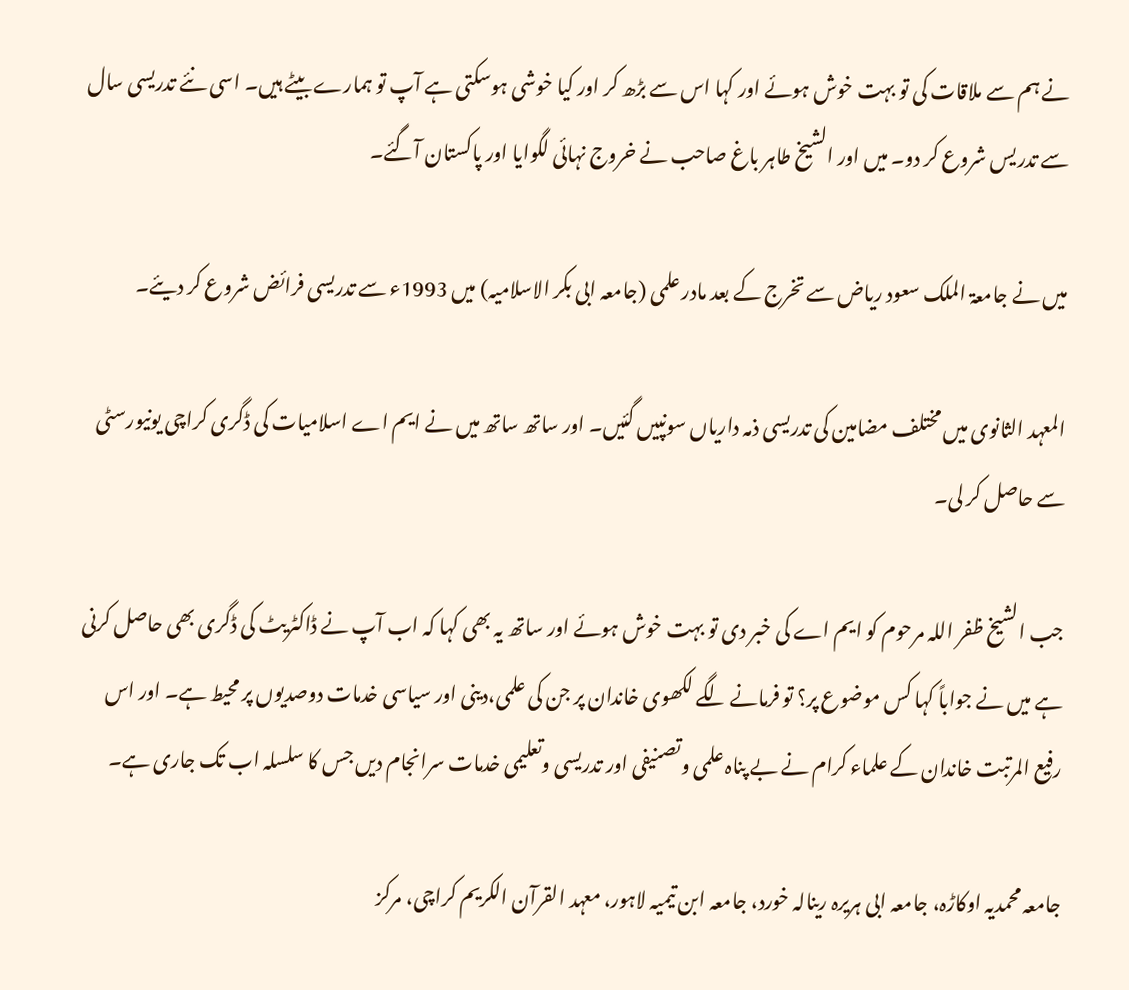نے ہم سے ملاقات کی تو بہت خوش ہوئے اور کہا اس سے بڑھ کر اور کیا خوشی ہوسکتی ہے آپ تو ہمارے بیٹے ہیں۔ اسی نئے تدریسی سال سے تدریس شروع کر دو۔ میں اور الشیخ طاہر باغ صاحب نے خروج نہائی لگوایا اور پاکستان آگئے۔

میں نے جامعۃ الملک سعود ریاض سے تخرج کے بعد مادر علمی (جامعہ ابی بکر الاسلامیہ) میں 1993ء سے تدریسی فرائض شروع کر دیئے۔

المعہد الثانوی میں مختلف مضامین کی تدریسی ذمہ داریاں سونپیں گئیں۔ اور ساتھ ساتھ میں نے ایم اے اسلامیات کی ڈگری کراچی یونیورسٹی سے حاصل کر لی۔

جب الشیخ ظفر اللہ مرحوم کو ایم اے کی خبر دی تو بہت خوش ہوئے اور ساتھ یہ بھی کہا کہ اب آپ نے ڈاکٹریٹ کی ڈگری بھی حاصل کرنی ہے میں نے جواباً کہا کس موضوع پر؟ تو فرمانے لگے لکھوی خاندان پر جن کی علمی،دینی اور سیاسی خدمات دوصدیوں پر محیط ہے۔ اور اس رفیع المرتبت خاندان کے علماء کرام نے بے پناہ علمی وتصنیفی اور تدریسی وتعلیمی خدمات سرانجام دیں جس کا سلسلہ اب تک جاری ہے۔

جامعہ محمدیہ اوکاڑہ، جامعہ ابی ہریرہ رینالہ خورد، جامعہ ابن تیمیہ لاہور، معہد القرآن الکریم کراچی، مرکز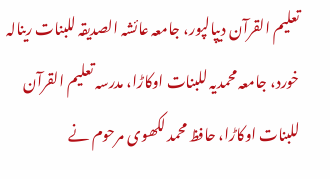تعلیم القرآن دیپالپور، جامعہ عائشہ الصدیقہ للبنات رینالہ خورد، جامعہ محمدیہ للبنات اوکاڑا، مدرسہ تعلیم القرآن للبنات اوکاڑا، حافظ محمد لکھوی مرحوم نے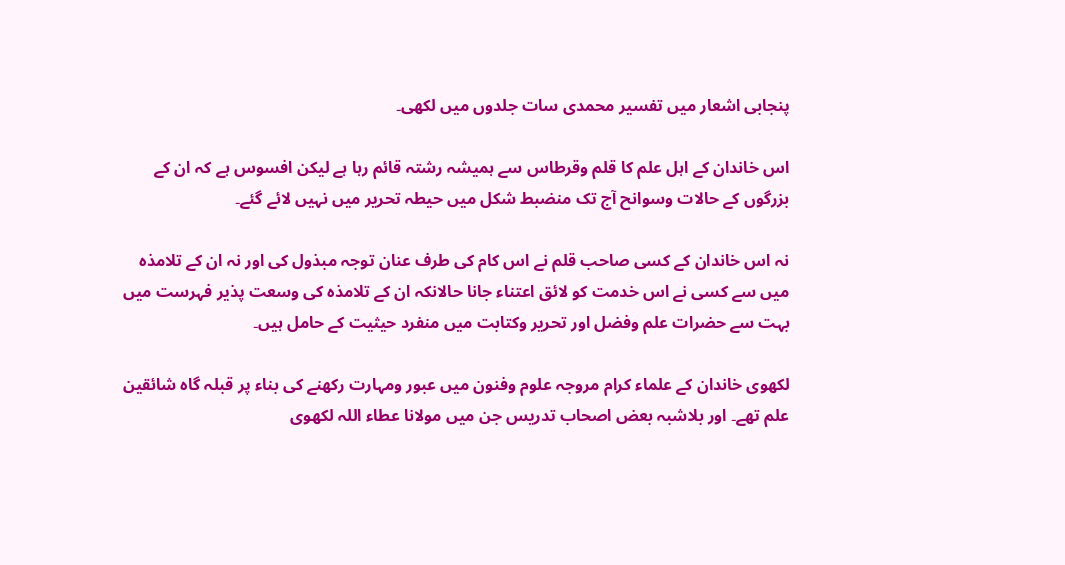پنجابی اشعار میں تفسیر محمدی سات جلدوں میں لکھی۔

اس خاندان کے اہل علم کا قلم وقرطاس سے ہمیشہ رشتہ قائم رہا ہے لیکن افسوس ہے کہ ان کے بزرگوں کے حالات وسوانح آج تک منضبط شکل میں حیطہ تحریر میں نہیں لائے گئے۔

نہ اس خاندان کے کسی صاحب قلم نے اس کام کی طرف عنان توجہ مبذول کی اور نہ ان کے تلامذہ میں سے کسی نے اس خدمت کو لائق اعتناء جانا حالانکہ ان کے تلامذہ کی وسعت پذیر فہرست میں بہت سے حضرات علم وفضل اور تحریر وکتابت میں منفرد حیثیت کے حامل ہیں۔

لکھوی خاندان کے علماء کرام مروجہ علوم وفنون میں عبور ومہارت رکھنے کی بناء پر قبلہ گاہ شائقین علم تھے۔ اور بلاشبہ بعض اصحاب تدریس جن میں مولانا عطاء اللہ لکھوی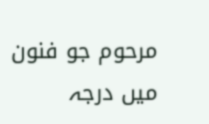مرحوم جو فنون میں درجہ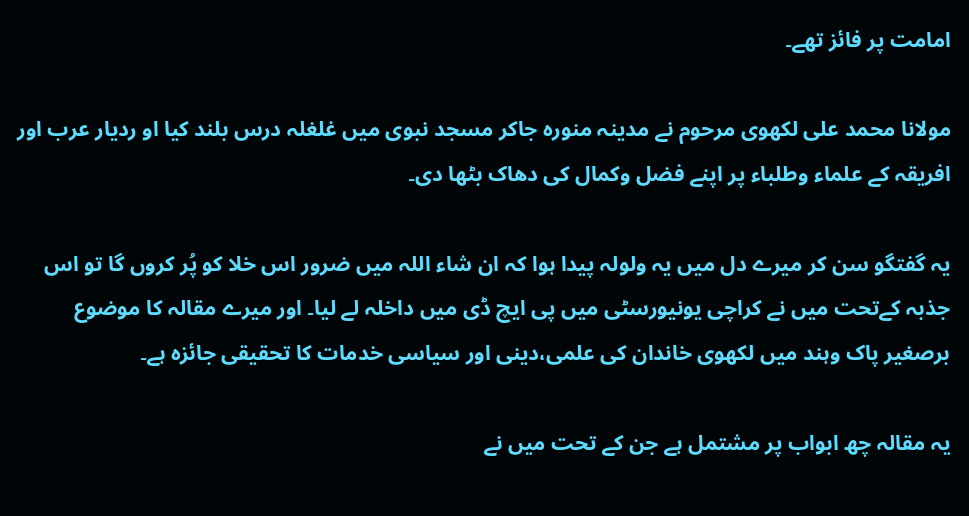امامت پر فائز تھے۔

مولانا محمد علی لکھوی مرحوم نے مدینہ منورہ جاکر مسجد نبوی میں غلغلہ درس بلند کیا او ردیار عرب اور افریقہ کے علماء وطلباء پر اپنے فضل وکمال کی دھاک بٹھا دی۔

یہ گفتگو سن کر میرے دل میں یہ ولولہ پیدا ہوا کہ ان شاء اللہ میں ضرور اس خلا کو پُر کروں گا تو اس جذبہ کےتحت میں نے کراچی یونیورسٹی میں پی ایچ ڈی میں داخلہ لے لیا۔ اور میرے مقالہ کا موضوع برصغیر پاک وہند میں لکھوی خاندان کی علمی،دینی اور سیاسی خدمات کا تحقیقی جائزہ ہے۔

یہ مقالہ چھ ابواب پر مشتمل ہے جن کے تحت میں نے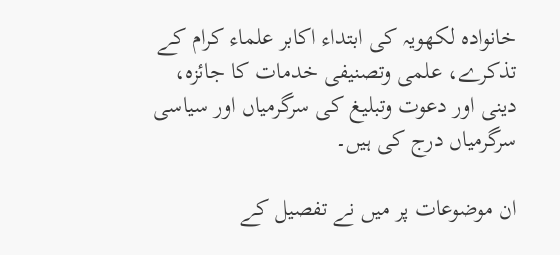خانوادہ لکھویہ کی ابتداء اکابر علماء کرام کے تذکرے، علمی وتصنیفی خدمات کا جائزہ، دینی اور دعوت وتبلیغ کی سرگرمیاں اور سیاسی سرگرمیاں درج کی ہیں۔

ان موضوعات پر میں نے تفصیل کے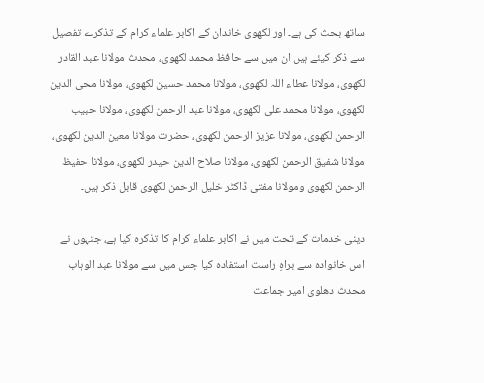ساتھ بحث کی ہے۔ اور لکھوی خاندان کے اکابر علماء کرام کے تذکرے تفصیل سے ذکر کیئے ہیں ان میں سے حافظ محمد لکھوی، محدث مولانا عبد القادر لکھوی، مولانا عطاء اللہ لکھوی، مولانا محمد حسین لکھوی، مولانا محی الدین لکھوی، مولانا محمد علی لکھوی، مولانا عبد الرحمن لکھوی، مولانا حبیب الرحمن لکھوی، مولانا عزیز الرحمن لکھوی، حضرت مولانا معین الدین لکھوی، مولانا شفیق الرحمن لکھوی، مولانا صلاح الدین حیدر لکھوی، مولانا حفیظ الرحمن لکھوی ومولانا مفتی ڈاکٹر خلیل الرحمن لکھوی قابل ذکر ہیں۔

دینی خدمات کے تحت میں نے اکابر علماء کرام کا تذکرہ کیا ہے، جنہوں نے اس خانوادہ سے براہِ راست استفادہ کیا جس میں سے مولانا عبد الوہاب محدث دھلوی امیر جماعت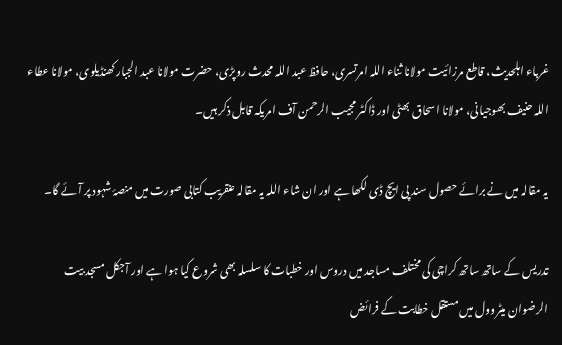غرباء اہلحدیث، قاطع مرزائیت مولانا ثناء اللہ امرتسری، حافظ عبد اللہ محدث روپڑی، حضرت مولانا عبد الجبار کھنڈیلوی، مولانا عطاء اللہ حنیف بھوجیانی، مولانا اسحاق بھٹی اور ڈاکٹر مجیب الرحمن آف امریکہ قابل ذکر ہیں۔

یہ مقالہ میں نے برائے حصول سند پی ایچ ڈی لکھا ہے اور ان شاء اللہ یہ مقالہ عنقریب کتابی صورت میں منصۂ شہود پر آئے گا۔

تدریس کے ساتھ ساتھ کراچی کی مختلف مساجد میں دروس اور خطبات کا سلسلہ بھی شروع کیا ہوا ہے اور آجکل مسجد بیت الرضوان میٹروول میں مستقل خطابت کے فرائض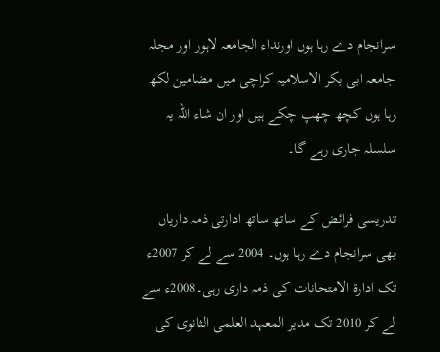سرانجام دے رہا ہوں اورنداء الجامعہ لاہور اور مجلہ جامعہ ابی بکر الاسلامیہ کراچی میں مضامین لکھ رہا ہوں کچھ چھپ چکے ہیں اور ان شاء اللہ یہ سلسلہ جاری رہے گا۔

تدریسی فرائض کے ساتھ ساتھ ادارتی ذمہ داریاں بھی سرانجام دے رہا ہوں۔ 2004 سے لے کر 2007ء تک ادارۃ الامتحانات کی ذمہ داری رہی۔2008ء سے لے کر 2010 تک مدیر المعہد العلمی الثانوی کی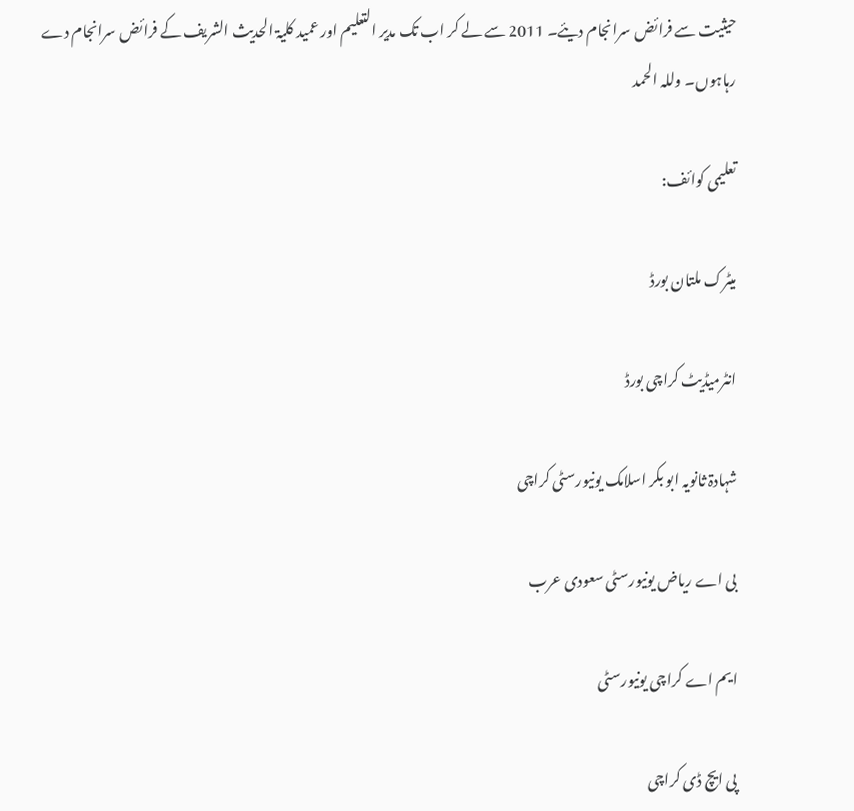حیثیت سے فرائض سرانجام دیئے۔ 2011 سے لے کر اب تک مدیر التعلیم اور عمید کلیۃ الحدیث الشریف کے فرائض سرانجام دے رہاہوں۔ وللہ الحمد

تعلیمی کوائف:

میٹرک ملتان بورڈ

انٹرمیڈیٹ کراچی بورڈ

شہادۃ ثانویہ ابو بکر اسلامک یونیورسٹی کراچی

بی اے ریاض یونیورسٹی سعودی عرب

ایم اے کراچی یونیورسٹی

پی ایچ ڈی کراچی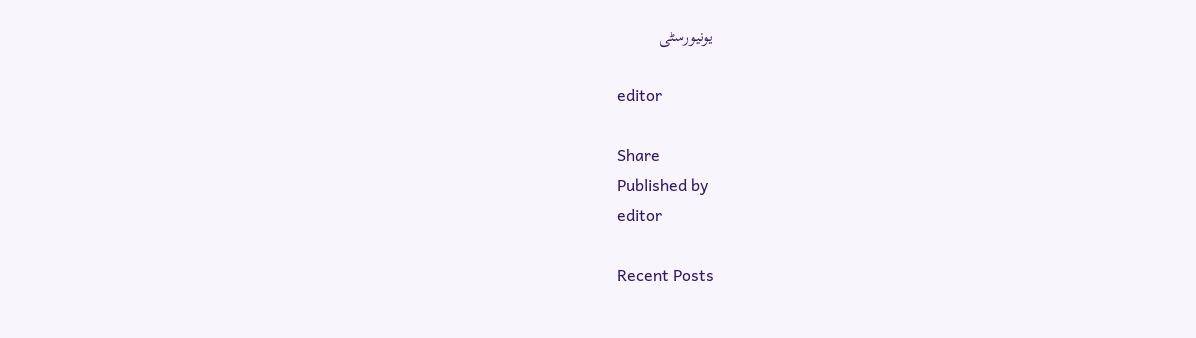یونیورسٹی

editor

Share
Published by
editor

Recent Posts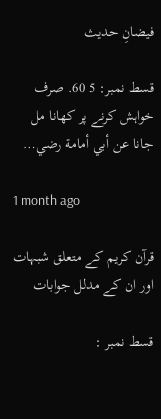فیضانِ حدیث

قسط نمبر: 5 60. صرف خواہش کرنے پر کھانا مل جانا عن أبي أمامة رضي…

1 month ago

قرآن کریم کے متعلق شبہات اور ان کے مدلل جوابات

قسط نمبر :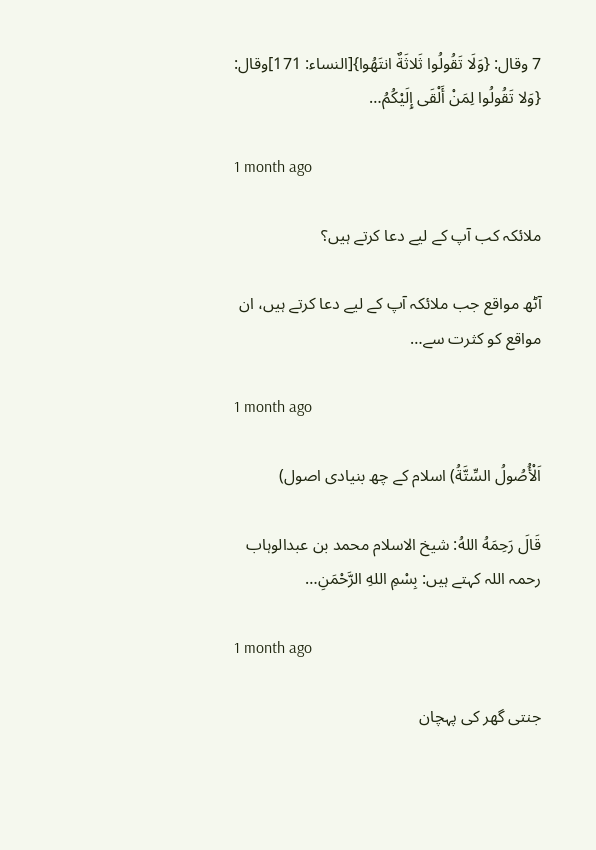7 وقال: {وَلَا تَقُولُوا ثَلاثَةٌ انتَهُوا}[النساء: 171]وقال: {وَلا تَقُولُوا لِمَنْ أَلْقَى إِلَيْكُمُ…

1 month ago

ملائکہ کب آپ کے لیے دعا کرتے ہیں؟

آٹھ مواقع جب ملائکہ آپ کے لیے دعا کرتے ہیں، ان مواقع کو کثرت سے…

1 month ago

اَلْأُصُولُ السِّتَّةُ) اسلام کے چھ بنیادی اصول)

قَالَ رَحِمَهُ اللهُ: شیخ الاسلام محمد بن عبدالوہاب رحمہ اللہ کہتے ہیں: بِسْمِ اللهِ الرَّحْمَنِ…

1 month ago

جنتی گھر کی پہچان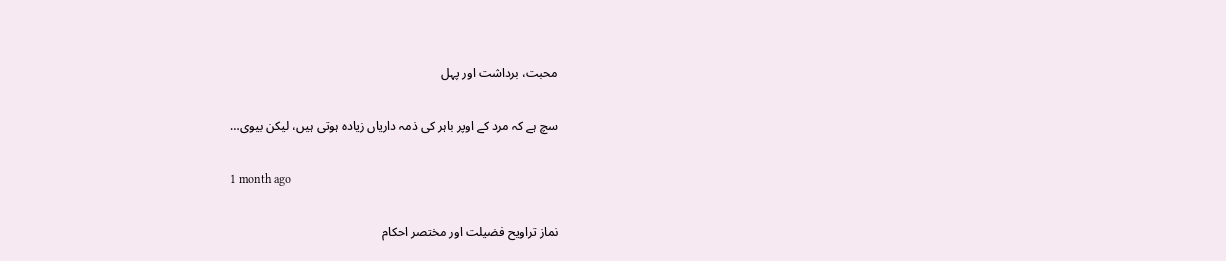محبت، برداشت اور پہل

سچ ہے کہ مرد کے اوپر باہر کی ذمہ داریاں زیادہ ہوتی ہیں، لیکن بیوی…

1 month ago

نماز تراویح فضیلت اور مختصر احکام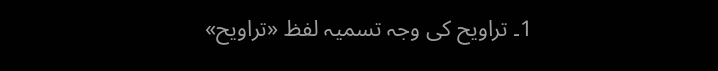1۔ تراویح کی وجہ تسمیہ لفظ «تراویح»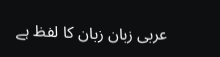عربی زبان زبان کا لفظ ہے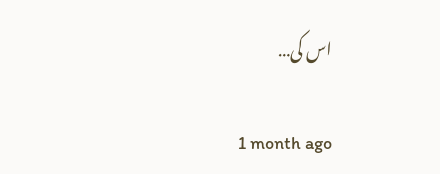اس کی…

1 month ago